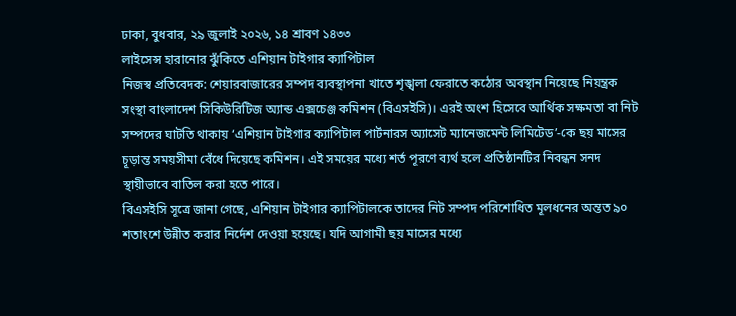ঢাকা, বুধবার, ২৯ জুলাই ২০২৬, ১৪ শ্রাবণ ১৪৩৩
লাইসেন্স হারানোর ঝুঁকিতে এশিয়ান টাইগার ক্যাপিটাল
নিজস্ব প্রতিবেদক: শেয়ারবাজারের সম্পদ ব্যবস্থাপনা খাতে শৃঙ্খলা ফেরাতে কঠোর অবস্থান নিয়েছে নিয়ন্ত্রক সংস্থা বাংলাদেশ সিকিউরিটিজ অ্যান্ড এক্সচেঞ্জ কমিশন (বিএসইসি)। এরই অংশ হিসেবে আর্থিক সক্ষমতা বা নিট সম্পদের ঘাটতি থাকায় ‘এশিয়ান টাইগার ক্যাপিটাল পার্টনারস অ্যাসেট ম্যানেজমেন্ট লিমিটেড’-কে ছয় মাসের চূড়ান্ত সময়সীমা বেঁধে দিয়েছে কমিশন। এই সময়ের মধ্যে শর্ত পূরণে ব্যর্থ হলে প্রতিষ্ঠানটির নিবন্ধন সনদ স্থায়ীভাবে বাতিল করা হতে পারে।
বিএসইসি সূত্রে জানা গেছে, এশিয়ান টাইগার ক্যাপিটালকে তাদের নিট সম্পদ পরিশোধিত মূলধনের অন্তত ৯০ শতাংশে উন্নীত করার নির্দেশ দেওয়া হয়েছে। যদি আগামী ছয় মাসের মধ্যে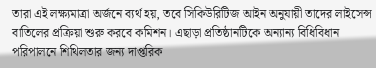তারা এই লক্ষ্যমাত্রা অর্জনে ব্যর্থ হয়, তবে সিকিউরিটিজ আইন অনুযায়ী তাদের লাইসেন্স বাতিলের প্রক্রিয়া শুরু করবে কমিশন। এছাড়া প্রতিষ্ঠানটিকে অন্যান্য বিধিবিধান পরিপালনে শিথিলতার জন্য দাপ্তরিক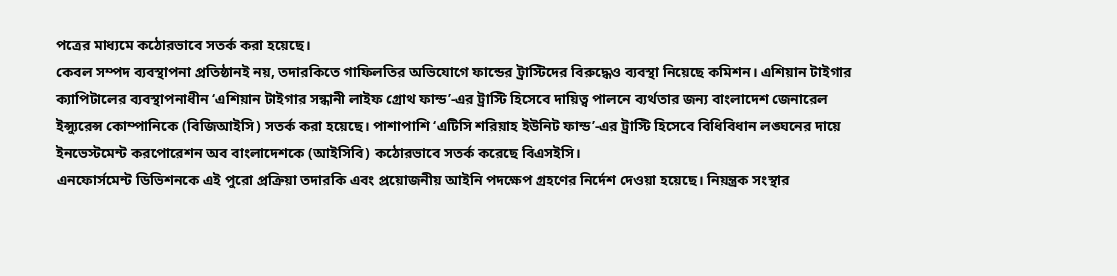পত্রের মাধ্যমে কঠোরভাবে সতর্ক করা হয়েছে।
কেবল সম্পদ ব্যবস্থাপনা প্রতিষ্ঠানই নয়, তদারকিতে গাফিলতির অভিযোগে ফান্ডের ট্রাস্টিদের বিরুদ্ধেও ব্যবস্থা নিয়েছে কমিশন। এশিয়ান টাইগার ক্যাপিটালের ব্যবস্থাপনাধীন ‘এশিয়ান টাইগার সন্ধানী লাইফ গ্রোথ ফান্ড’-এর ট্রাস্টি হিসেবে দায়িত্ব পালনে ব্যর্থতার জন্য বাংলাদেশ জেনারেল ইন্স্যুরেন্স কোম্পানিকে (বিজিআইসি) সতর্ক করা হয়েছে। পাশাপাশি ‘এটিসি শরিয়াহ ইউনিট ফান্ড’-এর ট্রাস্টি হিসেবে বিধিবিধান লঙ্ঘনের দায়ে ইনভেস্টমেন্ট করপোরেশন অব বাংলাদেশকে (আইসিবি) কঠোরভাবে সতর্ক করেছে বিএসইসি।
এনফোর্সমেন্ট ডিভিশনকে এই পুরো প্রক্রিয়া তদারকি এবং প্রয়োজনীয় আইনি পদক্ষেপ গ্রহণের নির্দেশ দেওয়া হয়েছে। নিয়ন্ত্রক সংস্থার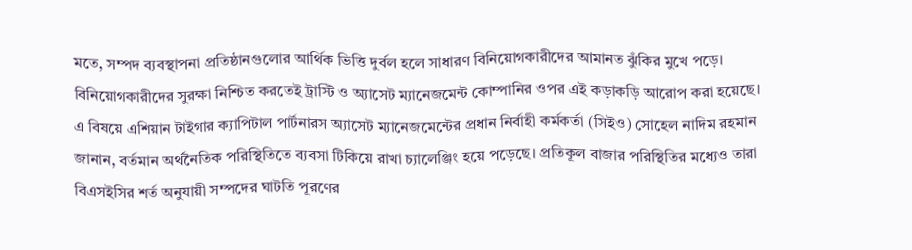মতে, সম্পদ ব্যবস্থাপনা প্রতিষ্ঠানগুলোর আর্থিক ভিত্তি দুর্বল হলে সাধারণ বিনিয়োগকারীদের আমানত ঝুঁকির মুখে পড়ে। বিনিয়োগকারীদের সুরক্ষা নিশ্চিত করতেই ট্রাস্টি ও অ্যাসেট ম্যানেজমেন্ট কোম্পানির ওপর এই কড়াকড়ি আরোপ করা হয়েছে।
এ বিষয়ে এশিয়ান টাইগার ক্যাপিটাল পার্টনারস অ্যাসেট ম্যানেজমেন্টের প্রধান নির্বাহী কর্মকর্তা (সিইও) সোহেল নাদিম রহমান জানান, বর্তমান অর্থনৈতিক পরিস্থিতিতে ব্যবসা টিকিয়ে রাখা চ্যালেঞ্জিং হয়ে পড়েছে। প্রতিকূল বাজার পরিস্থিতির মধ্যেও তারা বিএসইসির শর্ত অনুযায়ী সম্পদের ঘাটতি পূরণের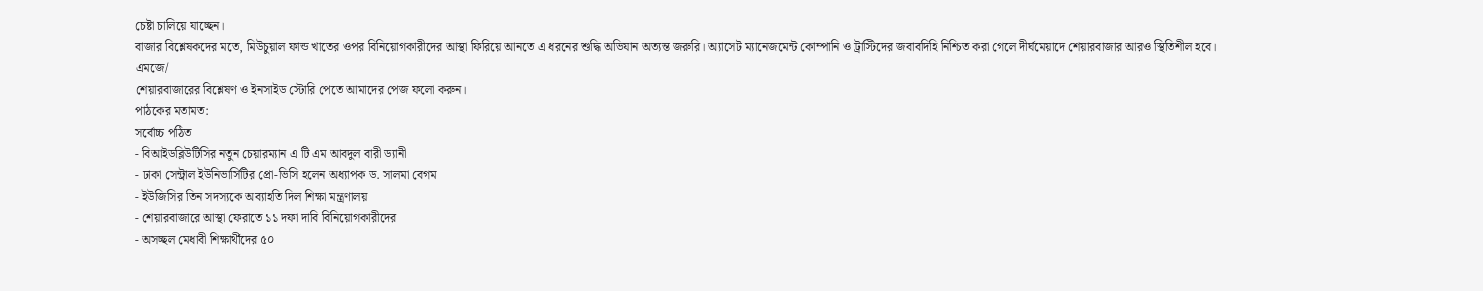চেষ্টা চালিয়ে যাচ্ছেন।
বাজার বিশ্লেষকদের মতে, মিউচুয়াল ফান্ড খাতের ওপর বিনিয়োগকারীদের আস্থা ফিরিয়ে আনতে এ ধরনের শুদ্ধি অভিযান অত্যন্ত জরুরি। অ্যাসেট ম্যানেজমেন্ট কোম্পানি ও ট্রাস্টিদের জবাবদিহি নিশ্চিত করা গেলে দীর্ঘমেয়াদে শেয়ারবাজার আরও স্থিতিশীল হবে।
এমজে/
শেয়ারবাজারের বিশ্লেষণ ও ইনসাইড স্টোরি পেতে আমাদের পেজ ফলো করুন।
পাঠকের মতামত:
সর্বোচ্চ পঠিত
- বিআইডব্লিউটিসির নতুন চেয়ারম্যান এ টি এম আবদুল বারী ড্যানী
- ঢাকা সেন্ট্রাল ইউনিভার্সিটির প্রো-ভিসি হলেন অধ্যাপক ড. সালমা বেগম
- ইউজিসির তিন সদস্যকে অব্যাহতি দিল শিক্ষা মন্ত্রণালয়
- শেয়ারবাজারে আস্থা ফেরাতে ১১ দফা দাবি বিনিয়োগকারীদের
- অসচ্ছল মেধাবী শিক্ষার্থীদের ৫০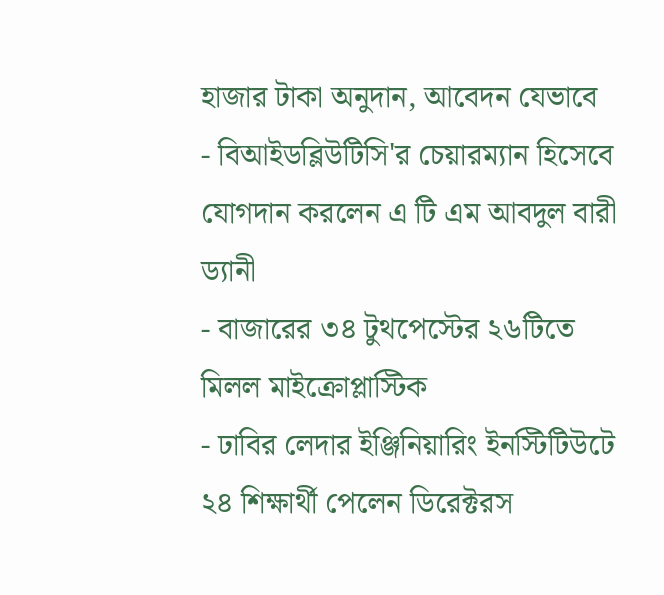হাজার টাকা অনুদান, আবেদন যেভাবে
- বিআইডব্লিউটিসি'র চেয়ারম্যান হিসেবে যোগদান করলেন এ টি এম আবদুল বারী ড্যানী
- বাজারের ৩৪ টুথপেস্টের ২৬টিতে মিলল মাইক্রোপ্লাস্টিক
- ঢাবির লেদার ইঞ্জিনিয়ারিং ইনস্টিটিউটে ২৪ শিক্ষার্থী পেলেন ডিরেক্টরস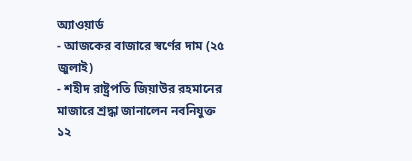অ্যাওয়ার্ড
- আজকের বাজারে স্বর্ণের দাম (২৫ জুলাই)
- শহীদ রাষ্ট্রপতি জিয়াউর রহমানের মাজারে শ্রদ্ধা জানালেন নবনিযুক্ত ১২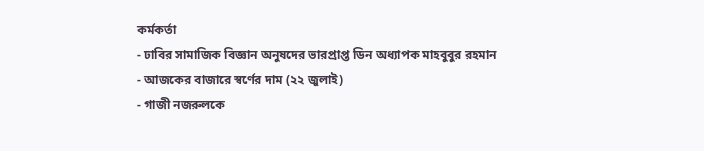কর্মকর্তা
- ঢাবির সামাজিক বিজ্ঞান অনুষদের ভারপ্রাপ্ত ডিন অধ্যাপক মাহবুবুর রহমান
- আজকের বাজারে স্বর্ণের দাম (২২ জুলাই)
- গাজী নজরুলকে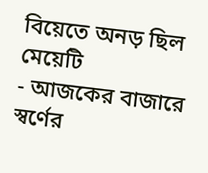বিয়েতে অনড় ছিল মেয়েটি
- আজকের বাজারে স্বর্ণের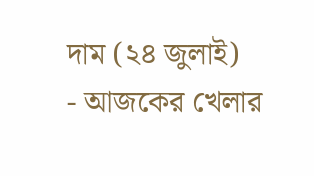দাম (২৪ জুলাই)
- আজকের খেলার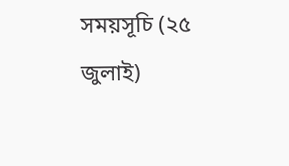সময়সূচি (২৫ জুলাই)